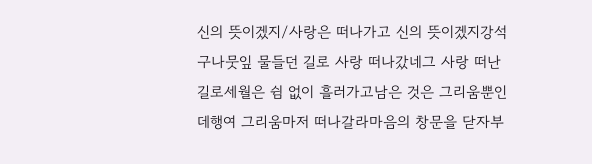신의 뜻이겠지/사랑은 떠나가고 신의 뜻이겠지강석구나뭇잎 물들던 길로 사랑 떠나갔네그 사랑 떠난 길로세월은 쉼 없이 흘러가고남은 것은 그리움뿐인데행여 그리움마저 떠나갈라마음의 창문을 닫자부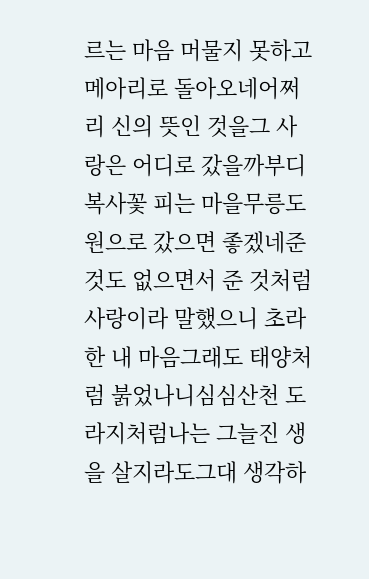르는 마음 머물지 못하고메아리로 돌아오네어쩌리 신의 뜻인 것을그 사랑은 어디로 갔을까부디 복사꽃 피는 마을무릉도원으로 갔으면 좋겠네준 것도 없으면서 준 것처럼사랑이라 말했으니 초라한 내 마음그래도 태양처럼 붉었나니심심산천 도라지처럼나는 그늘진 생을 살지라도그대 생각하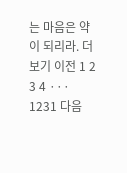는 마음은 약이 되리라. 더보기 이전 1 2 3 4 ··· 1231 다음